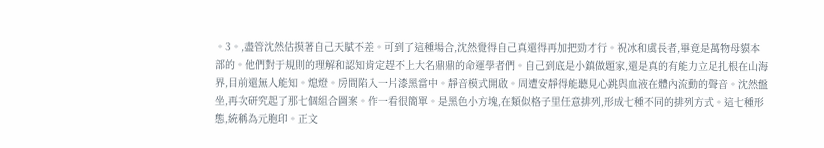。3。,盡管沈然估摸著自己天賦不差。可到了這種場合,沈然覺得自己真還得再加把勁才行。祝冰和虞長者,畢竟是萬物母貘本部的。他們對于規則的理解和認知肯定趕不上大名鼎鼎的命運學者們。自己到底是小鎮做題家,還是真的有能力立足扎根在山海界,目前還無人能知。熄燈。房間陷入一片漆黑當中。靜音模式開啟。周遭安靜得能聽見心跳與血液在體內流動的聲音。沈然盤坐,再次研究起了那七個組合圖案。作一看很簡單。是黑色小方塊,在類似格子里任意排列,形成七種不同的排列方式。這七種形態,統稱為元胞印。正文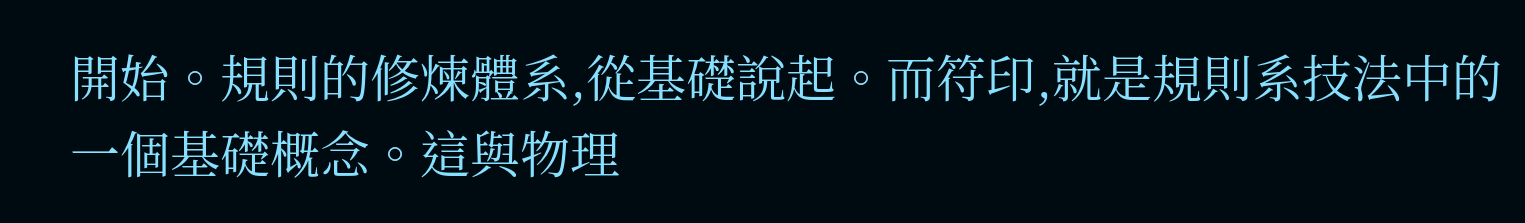開始。規則的修煉體系,從基礎說起。而符印,就是規則系技法中的一個基礎概念。這與物理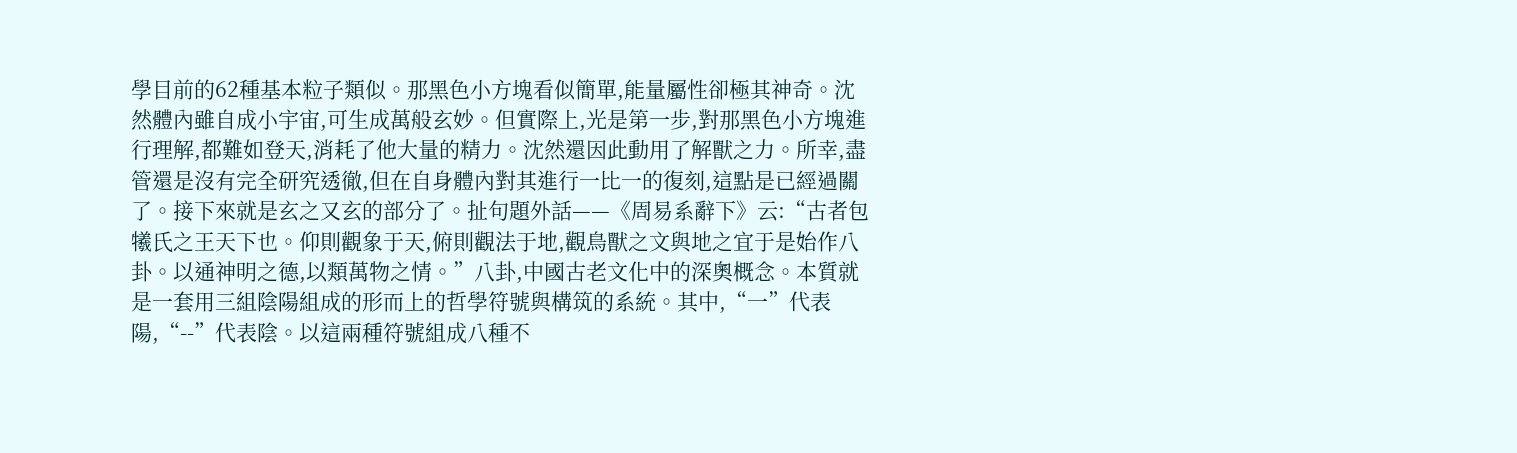學目前的62種基本粒子類似。那黑色小方塊看似簡單,能量屬性卻極其神奇。沈然體內雖自成小宇宙,可生成萬般玄妙。但實際上,光是第一步,對那黑色小方塊進行理解,都難如登天,消耗了他大量的精力。沈然還因此動用了解獸之力。所幸,盡管還是沒有完全研究透徹,但在自身體內對其進行一比一的復刻,這點是已經過關了。接下來就是玄之又玄的部分了。扯句題外話——《周易系辭下》云:“古者包犧氏之王天下也。仰則觀象于天,俯則觀法于地,觀鳥獸之文與地之宜于是始作八卦。以通神明之德,以類萬物之情。”八卦,中國古老文化中的深奧概念。本質就是一套用三組陰陽組成的形而上的哲學符號與構筑的系統。其中,“一”代表陽,“--”代表陰。以這兩種符號組成八種不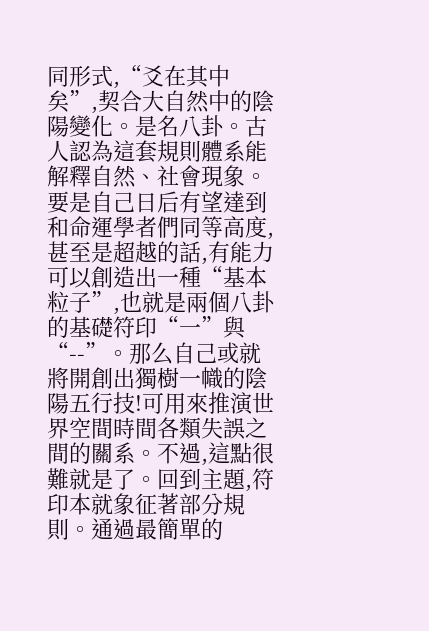同形式,“爻在其中矣”,契合大自然中的陰陽變化。是名八卦。古人認為這套規則體系能解釋自然、社會現象。要是自己日后有望達到和命運學者們同等高度,甚至是超越的話,有能力可以創造出一種“基本粒子”,也就是兩個八卦的基礎符印“一”與“--”。那么自己或就將開創出獨樹一幟的陰陽五行技!可用來推演世界空間時間各類失誤之間的關系。不過,這點很難就是了。回到主題,符印本就象征著部分規則。通過最簡單的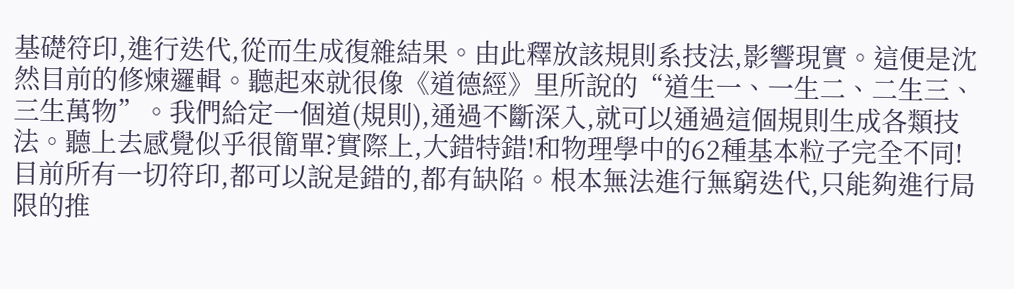基礎符印,進行迭代,從而生成復雜結果。由此釋放該規則系技法,影響現實。這便是沈然目前的修煉邏輯。聽起來就很像《道德經》里所說的“道生一、一生二、二生三、三生萬物”。我們給定一個道(規則),通過不斷深入,就可以通過這個規則生成各類技法。聽上去感覺似乎很簡單?實際上,大錯特錯!和物理學中的62種基本粒子完全不同!目前所有一切符印,都可以說是錯的,都有缺陷。根本無法進行無窮迭代,只能夠進行局限的推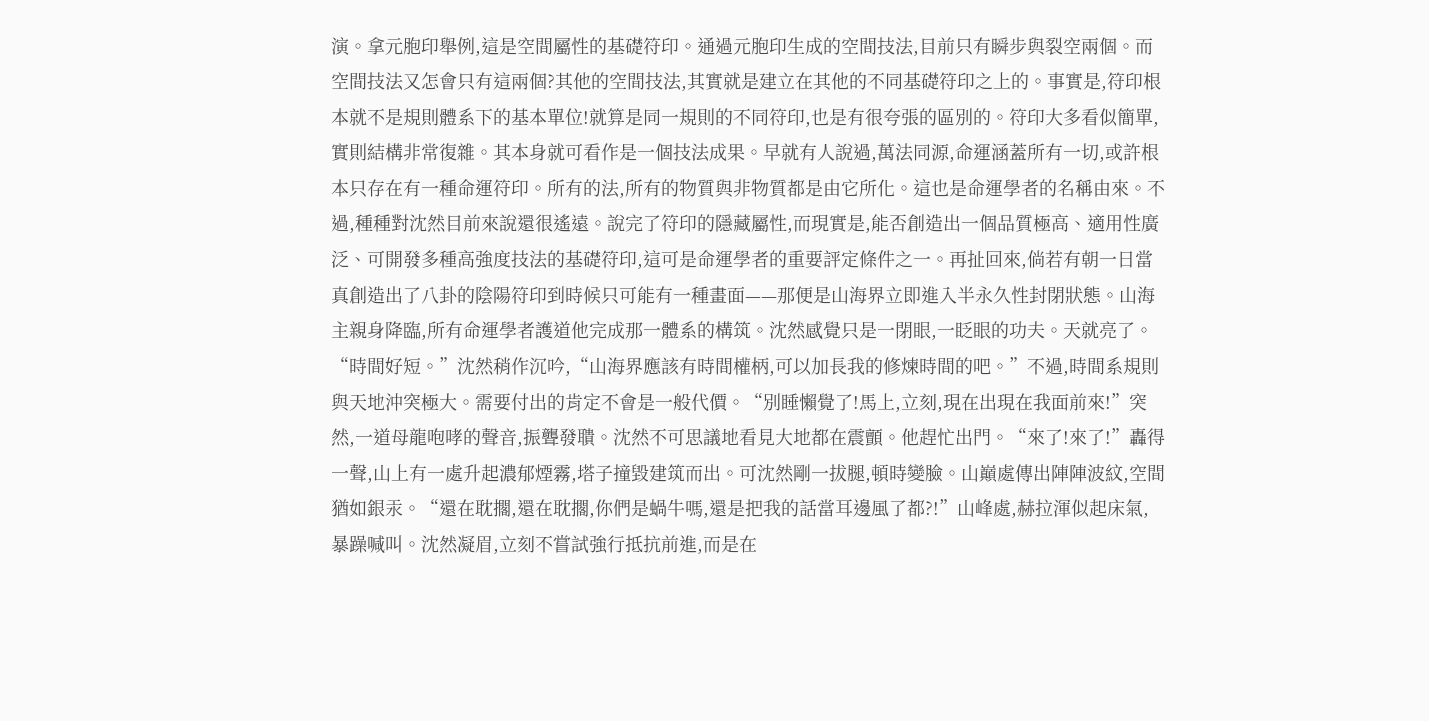演。拿元胞印舉例,這是空間屬性的基礎符印。通過元胞印生成的空間技法,目前只有瞬步與裂空兩個。而空間技法又怎會只有這兩個?其他的空間技法,其實就是建立在其他的不同基礎符印之上的。事實是,符印根本就不是規則體系下的基本單位!就算是同一規則的不同符印,也是有很夸張的區別的。符印大多看似簡單,實則結構非常復雜。其本身就可看作是一個技法成果。早就有人說過,萬法同源,命運涵蓋所有一切,或許根本只存在有一種命運符印。所有的法,所有的物質與非物質都是由它所化。這也是命運學者的名稱由來。不過,種種對沈然目前來說還很遙遠。說完了符印的隱藏屬性,而現實是,能否創造出一個品質極高、適用性廣泛、可開發多種高強度技法的基礎符印,這可是命運學者的重要評定條件之一。再扯回來,倘若有朝一日當真創造出了八卦的陰陽符印到時候只可能有一種畫面——那便是山海界立即進入半永久性封閉狀態。山海主親身降臨,所有命運學者護道他完成那一體系的構筑。沈然感覺只是一閉眼,一眨眼的功夫。天就亮了。“時間好短。”沈然稍作沉吟,“山海界應該有時間權柄,可以加長我的修煉時間的吧。”不過,時間系規則與天地沖突極大。需要付出的肯定不會是一般代價。“別睡懶覺了!馬上,立刻,現在出現在我面前來!”突然,一道母龍咆哮的聲音,振聾發聵。沈然不可思議地看見大地都在震顫。他趕忙出門。“來了!來了!”轟得一聲,山上有一處升起濃郁煙霧,塔子撞毀建筑而出。可沈然剛一拔腿,頓時變臉。山巔處傳出陣陣波紋,空間猶如銀汞。“還在耽擱,還在耽擱,你們是蝸牛嗎,還是把我的話當耳邊風了都?!”山峰處,赫拉渾似起床氣,暴躁喊叫。沈然凝眉,立刻不嘗試強行抵抗前進,而是在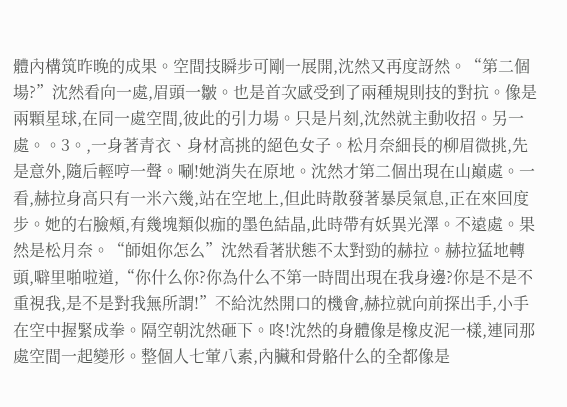體內構筑昨晚的成果。空間技瞬步可剛一展開,沈然又再度訝然。“第二個場?”沈然看向一處,眉頭一皺。也是首次感受到了兩種規則技的對抗。像是兩顆星球,在同一處空間,彼此的引力場。只是片刻,沈然就主動收招。另一處。。3。,一身著青衣、身材高挑的絕色女子。松月奈細長的柳眉微挑,先是意外,隨后輕哼一聲。唰!她消失在原地。沈然才第二個出現在山巔處。一看,赫拉身高只有一米六幾,站在空地上,但此時散發著暴戾氣息,正在來回度步。她的右臉頰,有幾塊類似痂的墨色結晶,此時帶有妖異光澤。不遠處。果然是松月奈。“師姐你怎么”沈然看著狀態不太對勁的赫拉。赫拉猛地轉頭,噼里啪啦道,“你什么你?你為什么不第一時間出現在我身邊?你是不是不重視我,是不是對我無所謂!”不給沈然開口的機會,赫拉就向前探出手,小手在空中握緊成拳。隔空朝沈然砸下。咚!沈然的身體像是橡皮泥一樣,連同那處空間一起變形。整個人七葷八素,內臟和骨骼什么的全都像是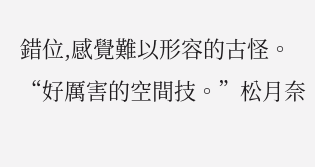錯位,感覺難以形容的古怪。“好厲害的空間技。”松月奈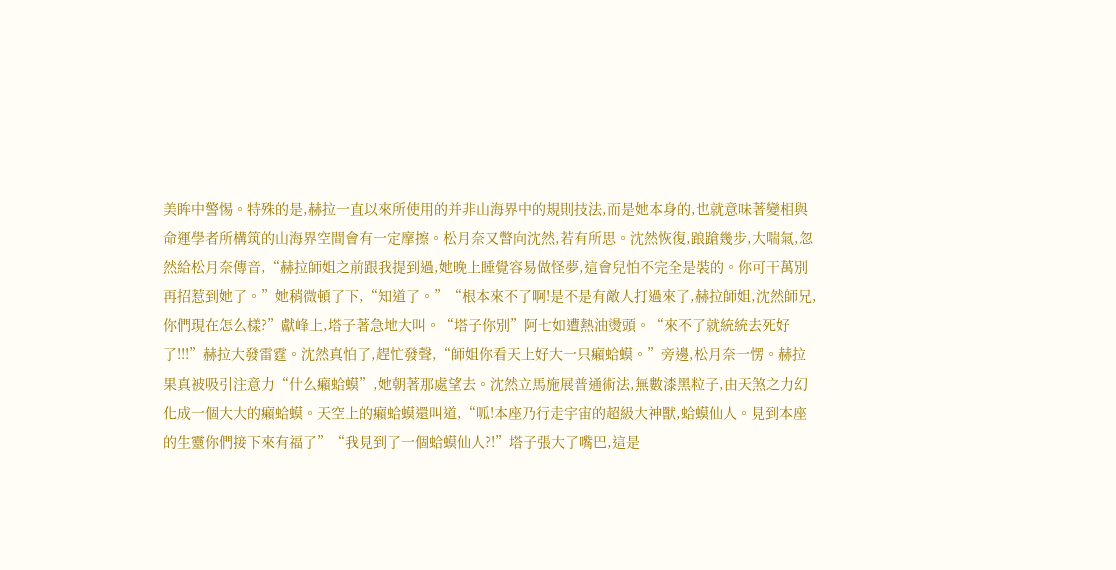美眸中警惕。特殊的是,赫拉一直以來所使用的并非山海界中的規則技法,而是她本身的,也就意味著變相與命運學者所構筑的山海界空間會有一定摩擦。松月奈又瞥向沈然,若有所思。沈然恢復,踉蹌幾步,大喘氣,忽然給松月奈傳音,“赫拉師姐之前跟我提到過,她晚上睡覺容易做怪夢,這會兒怕不完全是裝的。你可干萬別再招惹到她了。”她稍微頓了下,“知道了。”“根本來不了啊!是不是有敵人打過來了,赫拉師姐,沈然師兄,你們現在怎么樣?”獻峰上,塔子著急地大叫。“塔子你別”阿七如遭熱油燙頭。“來不了就統統去死好了!!!”赫拉大發雷霆。沈然真怕了,趕忙發聲,“師姐你看天上好大一只癩蛤蟆。”旁邊,松月奈一愣。赫拉果真被吸引注意力“什么癩蛤蟆”,她朝著那處望去。沈然立馬施展普通術法,無數漆黑粒子,由天煞之力幻化成一個大大的癩蛤蟆。天空上的癩蛤蟆還叫道,“呱!本座乃行走宇宙的超級大神獸,蛤蟆仙人。見到本座的生靈你們接下來有福了”“我見到了一個蛤蟆仙人?!”塔子張大了嘴巴,這是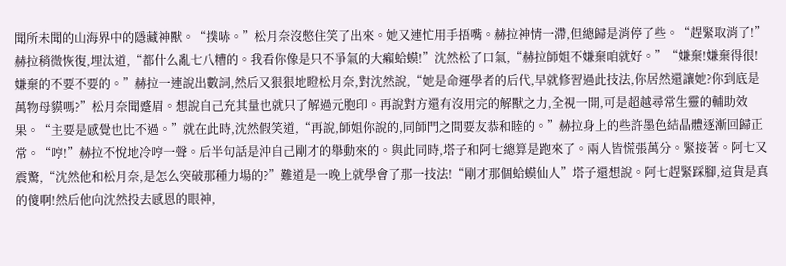聞所未聞的山海界中的隱藏神獸。“撲哧。”松月奈沒憋住笑了出來。她又連忙用手捂嘴。赫拉神情一滯,但總歸是消停了些。“趕緊取消了!”赫拉稍微恢復,埋汰道,“都什么亂七八糟的。我看你像是只不爭氣的大癩蛤蟆!”沈然松了口氣,“赫拉師姐不嫌棄咱就好。”“嫌棄!嫌棄得很!嫌棄的不要不要的。”赫拉一連說出數詞,然后又狠狠地瞪松月奈,對沈然說,“她是命運學者的后代,早就修習過此技法,你居然還讓她?你到底是萬物母貘嗎?”松月奈聞蹙眉。想說自己充其量也就只了解過元胞印。再說對方還有沒用完的解獸之力,全視一開,可是超越尋常生靈的輔助效果。“主要是感覺也比不過。”就在此時,沈然假笑道,“再說,師姐你說的,同師門之間要友恭和睦的。”赫拉身上的些許墨色結晶體逐漸回歸正常。“哼!”赫拉不悅地冷哼一聲。后半句話是沖自己剛才的舉動來的。與此同時,塔子和阿七總算是跑來了。兩人皆慌張萬分。緊接著。阿七又震驚,“沈然他和松月奈,是怎么突破那種力場的?”難道是一晚上就學會了那一技法!“剛才那個蛤蟆仙人”塔子還想說。阿七趕緊踩腳,這貨是真的傻啊!然后他向沈然投去感恩的眼神,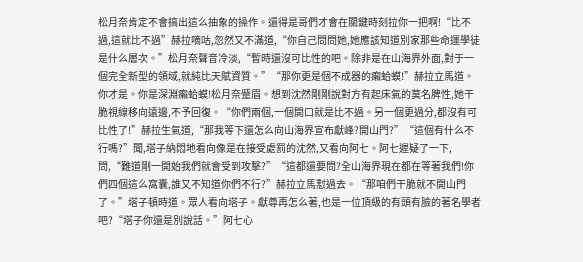松月奈肯定不會搞出這么抽象的操作。還得是哥們才會在關鍵時刻拉你一把啊!“比不過,這就比不過”赫拉嘀咕,忽然又不滿道,“你自己問問她,她應該知道別家那些命運學徒是什么層次。”松月奈聲音冷淡,“暫時還沒可比性的吧。除非是在山海界外面,對于一個完全新型的領域,就純比天賦資質。”“那你更是個不成器的癩蛤蟆!”赫拉立馬道。你才是。你是深淵癩蛤蟆!松月奈蹙眉。想到沈然剛剛說對方有起床氣的莫名脾性,她干脆視線移向遠邊,不予回復。“你們兩個,一個開口就是比不過。另一個更過分,都沒有可比性了!”赫拉生氣道,“那我等下還怎么向山海界宣布獻峰?開山門?”“這個有什么不行嗎?”聞,塔子納悶地看向像是在接受處罰的沈然,又看向阿七。阿七遲疑了一下,問,“難道剛一開始我們就會受到攻擊?”“這都還要問?全山海界現在都在等著我們!你們四個這么窩囊,誰又不知道你們不行?”赫拉立馬懟過去。“那咱們干脆就不開山門了。”塔子頓時道。眾人看向塔子。獻尊再怎么著,也是一位頂級的有頭有臉的著名學者吧?“塔子你還是別說話。”阿七心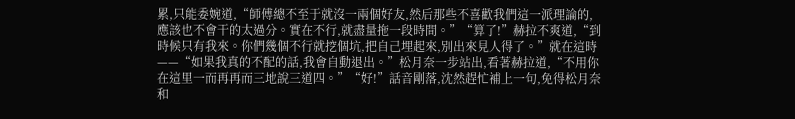累,只能委婉道,“師傅總不至于就沒一兩個好友,然后那些不喜歡我們這一派理論的,應該也不會干的太過分。實在不行,就盡量拖一段時間。”“算了!”赫拉不爽道,“到時候只有我來。你們幾個不行就挖個坑,把自己埋起來,別出來見人得了。”就在這時——“如果我真的不配的話,我會自動退出。”松月奈一步站出,看著赫拉道,“不用你在這里一而再再而三地說三道四。”“好!”話音剛落,沈然趕忙補上一句,免得松月奈和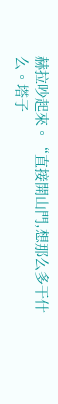赫拉吵起來。“直接開山門,想那么多干什么。塔子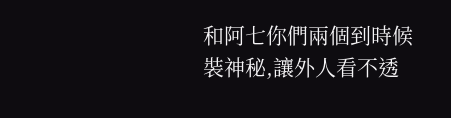和阿七你們兩個到時候裝神秘,讓外人看不透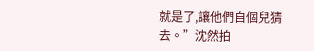就是了,讓他們自個兒猜去。”沈然拍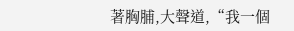著胸脯,大聲道,“我一個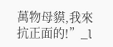萬物母貘,我來抗正面的!”_l